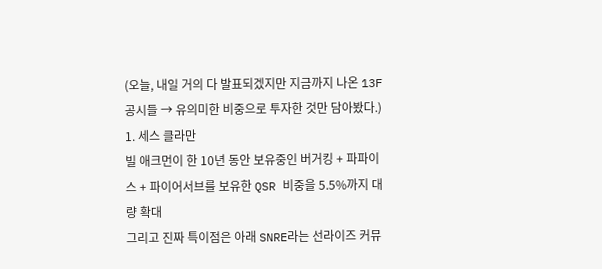(오늘, 내일 거의 다 발표되겠지만 지금까지 나온 13F 공시들 → 유의미한 비중으로 투자한 것만 담아봤다.)
1. 세스 클라만
빌 애크먼이 한 10년 동안 보유중인 버거킹 + 파파이스 + 파이어서브를 보유한 QSR 비중을 5.5%까지 대량 확대
그리고 진짜 특이점은 아래 SNRE라는 선라이즈 커뮤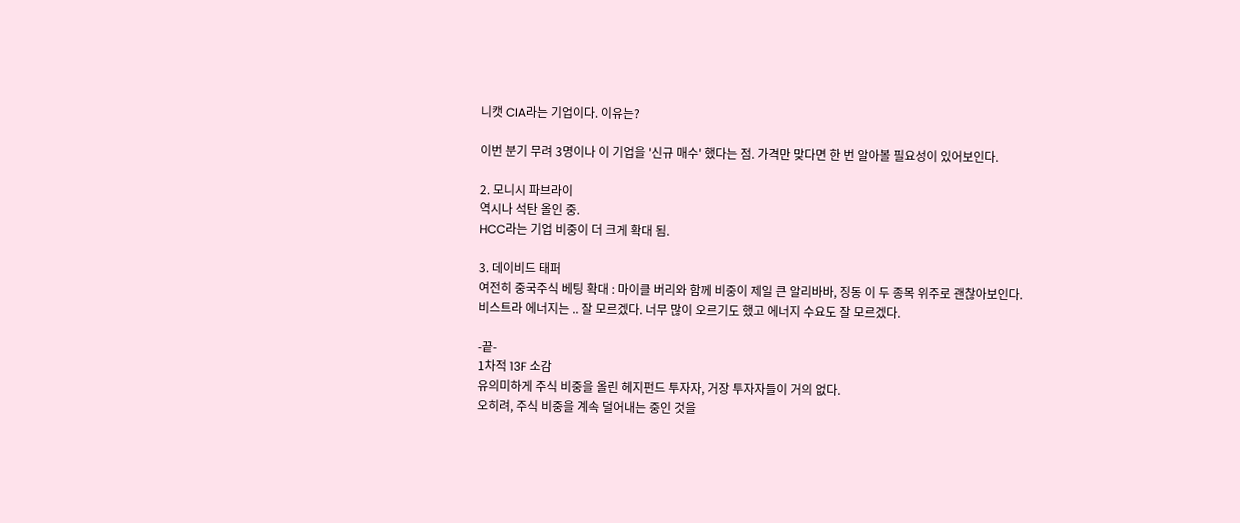니캣 CIA라는 기업이다. 이유는?

이번 분기 무려 3명이나 이 기업을 '신규 매수' 했다는 점. 가격만 맞다면 한 번 알아볼 필요성이 있어보인다.

2. 모니시 파브라이
역시나 석탄 올인 중.
HCC라는 기업 비중이 더 크게 확대 됨.

3. 데이비드 태퍼
여전히 중국주식 베팅 확대 : 마이클 버리와 함께 비중이 제일 큰 알리바바, 징동 이 두 종목 위주로 괜찮아보인다.
비스트라 에너지는 .. 잘 모르겠다. 너무 많이 오르기도 했고 에너지 수요도 잘 모르겠다.

-끝-
1차적 13F 소감
유의미하게 주식 비중을 올린 헤지펀드 투자자, 거장 투자자들이 거의 없다.
오히려, 주식 비중을 계속 덜어내는 중인 것을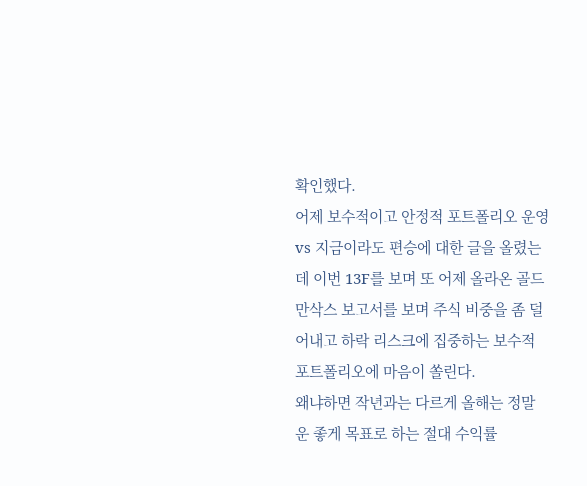확인했다.
어제 보수적이고 안정적 포트폴리오 운영 vs 지금이라도 편승에 대한 글을 올렸는데 이번 13F를 보며 또 어제 올라온 골드만삭스 보고서를 보며 주식 비중을 좀 덜어내고 하락 리스크에 집중하는 보수적 포트폴리오에 마음이 쏠린다.
왜냐하면 작년과는 다르게 올해는 정말 운 좋게 목표로 하는 절대 수익률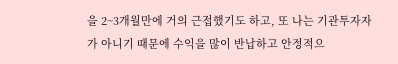을 2~3개월만에 거의 근접했기도 하고, 또 나는 기관투자자가 아니기 때문에 수익을 많이 반납하고 안정적으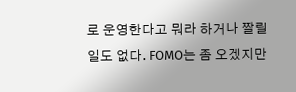로 운영한다고 뭐라 하거나 짤릴 일도 없다. FOMO는 좀 오겠지만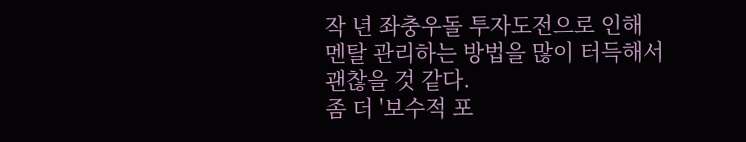작 년 좌충우돌 투자도전으로 인해 멘탈 관리하는 방법을 많이 터득해서 괜찮을 것 같다.
좀 더 '보수적 포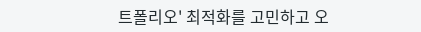트폴리오' 최적화를 고민하고 오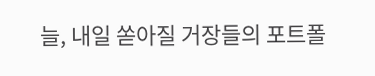늘, 내일 쏟아질 거장들의 포트폴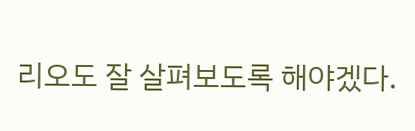리오도 잘 살펴보도록 해야겠다.